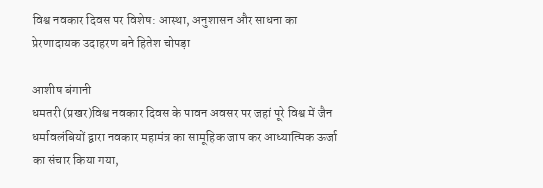विश्व नवकार दिवस पर विशेष: आस्था, अनुशासन और साधना का प्रेरणादायक उदाहरण बने हितेश चोपड़ा

आशीष बंगानी
धमतरी(प्रखर)विश्व नवकार दिवस के पावन अवसर पर जहां पूरे विश्व में जैन धर्मावलंबियों द्वारा नवकार महामंत्र का सामूहिक जाप कर आध्यात्मिक ऊर्जा का संचार किया गया,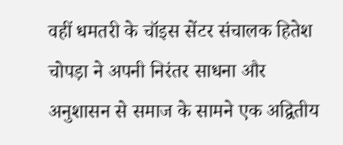वहीं धमतरी के चॉइस सेंटर संचालक हितेश चोपड़ा ने अपनी निरंतर साधना और अनुशासन से समाज के सामने एक अद्वितीय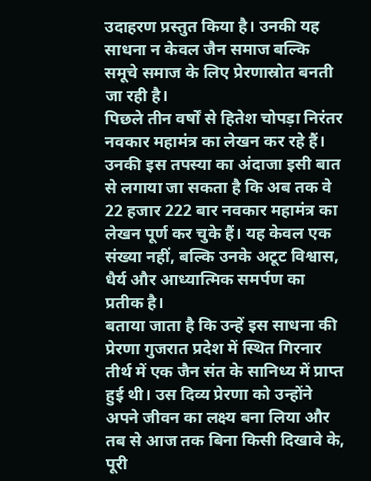उदाहरण प्रस्तुत किया है। उनकी यह साधना न केवल जैन समाज बल्कि समूचे समाज के लिए प्रेरणास्रोत बनती जा रही है।
पिछले तीन वर्षों से हितेश चोपड़ा निरंतर नवकार महामंत्र का लेखन कर रहे हैं। उनकी इस तपस्या का अंदाजा इसी बात से लगाया जा सकता है कि अब तक वे 22 हजार 222 बार नवकार महामंत्र का लेखन पूर्ण कर चुके हैं। यह केवल एक संख्या नहीं, बल्कि उनके अटूट विश्वास, धैर्य और आध्यात्मिक समर्पण का प्रतीक है।
बताया जाता है कि उन्हें इस साधना की प्रेरणा गुजरात प्रदेश में स्थित गिरनार तीर्थ में एक जैन संत के सानिध्य में प्राप्त हुई थी। उस दिव्य प्रेरणा को उन्होंने अपने जीवन का लक्ष्य बना लिया और तब से आज तक बिना किसी दिखावे के, पूरी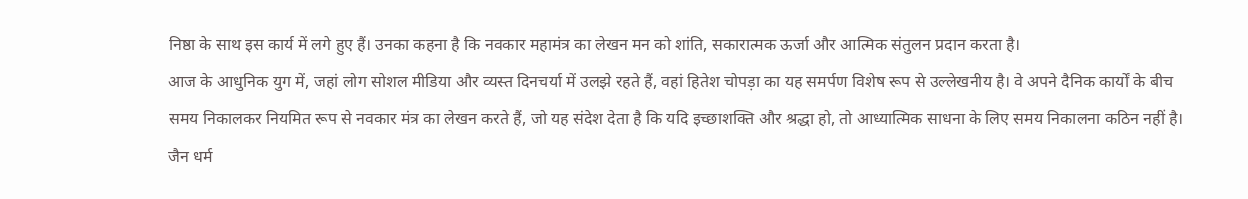निष्ठा के साथ इस कार्य में लगे हुए हैं। उनका कहना है कि नवकार महामंत्र का लेखन मन को शांति, सकारात्मक ऊर्जा और आत्मिक संतुलन प्रदान करता है।
आज के आधुनिक युग में, जहां लोग सोशल मीडिया और व्यस्त दिनचर्या में उलझे रहते हैं, वहां हितेश चोपड़ा का यह समर्पण विशेष रूप से उल्लेखनीय है। वे अपने दैनिक कार्यों के बीच समय निकालकर नियमित रूप से नवकार मंत्र का लेखन करते हैं, जो यह संदेश देता है कि यदि इच्छाशक्ति और श्रद्धा हो, तो आध्यात्मिक साधना के लिए समय निकालना कठिन नहीं है।
जैन धर्म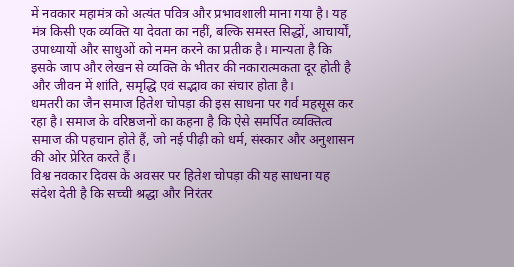में नवकार महामंत्र को अत्यंत पवित्र और प्रभावशाली माना गया है। यह मंत्र किसी एक व्यक्ति या देवता का नहीं, बल्कि समस्त सिद्धों, आचार्यों, उपाध्यायों और साधुओं को नमन करने का प्रतीक है। मान्यता है कि इसके जाप और लेखन से व्यक्ति के भीतर की नकारात्मकता दूर होती है और जीवन में शांति, समृद्धि एवं सद्भाव का संचार होता है।
धमतरी का जैन समाज हितेश चोपड़ा की इस साधना पर गर्व महसूस कर रहा है। समाज के वरिष्ठजनों का कहना है कि ऐसे समर्पित व्यक्तित्व समाज की पहचान होते हैं, जो नई पीढ़ी को धर्म, संस्कार और अनुशासन की ओर प्रेरित करते हैं।
विश्व नवकार दिवस के अवसर पर हितेश चोपड़ा की यह साधना यह संदेश देती है कि सच्ची श्रद्धा और निरंतर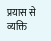प्रयास से व्यक्ति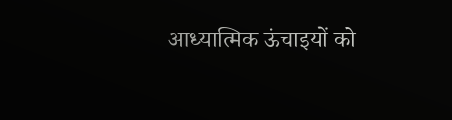आध्यात्मिक ऊंचाइयों को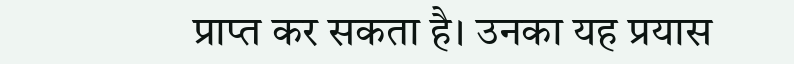प्राप्त कर सकता है। उनका यह प्रयास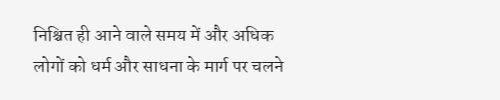निश्चित ही आने वाले समय में और अधिक लोगों को धर्म और साधना के मार्ग पर चलने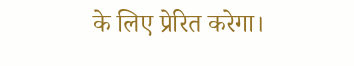के लिए प्रेरित करेगा।